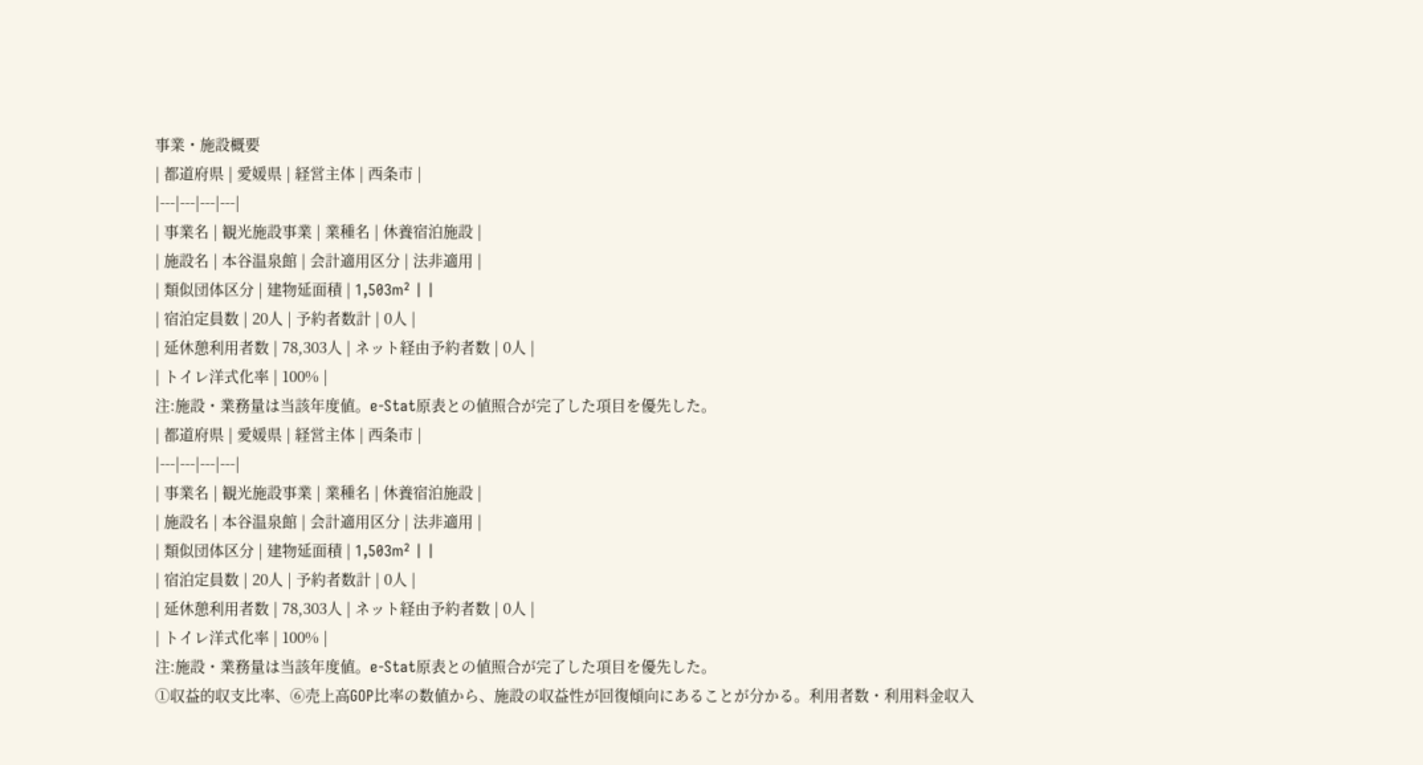事業・施設概要
| 都道府県 | 愛媛県 | 経営主体 | 西条市 |
|---|---|---|---|
| 事業名 | 観光施設事業 | 業種名 | 休養宿泊施設 |
| 施設名 | 本谷温泉館 | 会計適用区分 | 法非適用 |
| 類似団体区分 | 建物延面積 | 1,503m² | |
| 宿泊定員数 | 20人 | 予約者数計 | 0人 |
| 延休憩利用者数 | 78,303人 | ネット経由予約者数 | 0人 |
| トイレ洋式化率 | 100% |
注:施設・業務量は当該年度値。e-Stat原表との値照合が完了した項目を優先した。
| 都道府県 | 愛媛県 | 経営主体 | 西条市 |
|---|---|---|---|
| 事業名 | 観光施設事業 | 業種名 | 休養宿泊施設 |
| 施設名 | 本谷温泉館 | 会計適用区分 | 法非適用 |
| 類似団体区分 | 建物延面積 | 1,503m² | |
| 宿泊定員数 | 20人 | 予約者数計 | 0人 |
| 延休憩利用者数 | 78,303人 | ネット経由予約者数 | 0人 |
| トイレ洋式化率 | 100% |
注:施設・業務量は当該年度値。e-Stat原表との値照合が完了した項目を優先した。
①収益的収支比率、⑥売上高GOP比率の数値から、施設の収益性が回復傾向にあることが分かる。利用者数・利用料金収入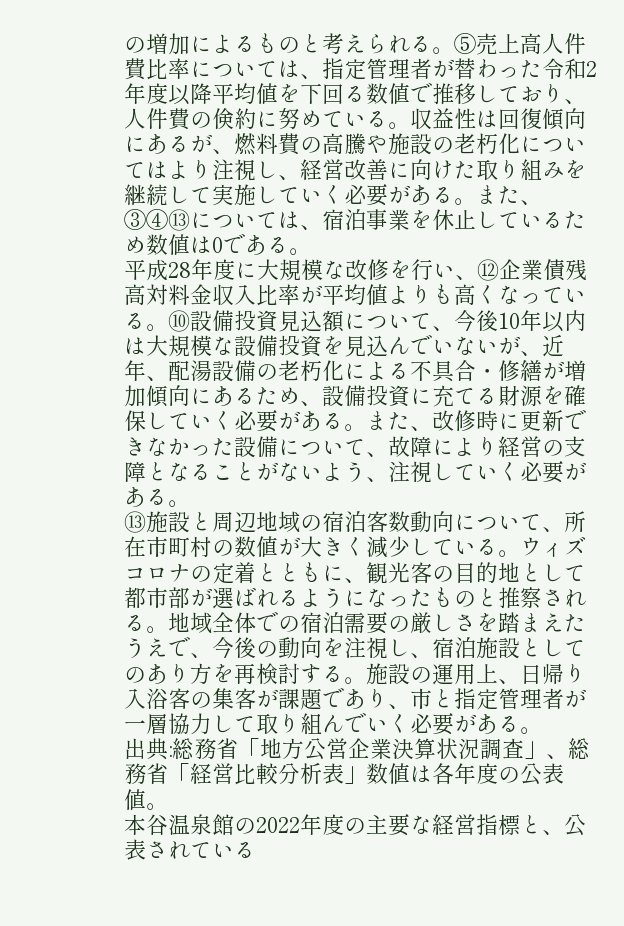の増加によるものと考えられる。⑤売上高人件費比率については、指定管理者が替わった令和2年度以降平均値を下回る数値で推移しており、人件費の倹約に努めている。収益性は回復傾向にあるが、燃料費の高騰や施設の老朽化についてはより注視し、経営改善に向けた取り組みを継続して実施していく必要がある。また、③④⑬については、宿泊事業を休止しているため数値は0である。
平成28年度に大規模な改修を行い、⑫企業債残高対料金収入比率が平均値よりも高くなっている。⑩設備投資見込額について、今後10年以内は大規模な設備投資を見込んでいないが、近年、配湯設備の老朽化による不具合・修繕が増加傾向にあるため、設備投資に充てる財源を確保していく必要がある。また、改修時に更新できなかった設備について、故障により経営の支障となることがないよう、注視していく必要がある。
⑬施設と周辺地域の宿泊客数動向について、所在市町村の数値が大きく減少している。ウィズコロナの定着とともに、観光客の目的地として都市部が選ばれるようになったものと推察される。地域全体での宿泊需要の厳しさを踏まえたうえで、今後の動向を注視し、宿泊施設としてのあり方を再検討する。施設の運用上、日帰り入浴客の集客が課題であり、市と指定管理者が一層協力して取り組んでいく必要がある。
出典:総務省「地方公営企業決算状況調査」、総務省「経営比較分析表」数値は各年度の公表値。
本谷温泉館の2022年度の主要な経営指標と、公表されている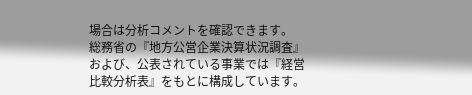場合は分析コメントを確認できます。
総務省の『地方公営企業決算状況調査』および、公表されている事業では『経営比較分析表』をもとに構成しています。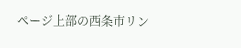ページ上部の西条市リン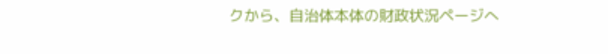クから、自治体本体の財政状況ページへ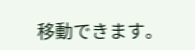移動できます。